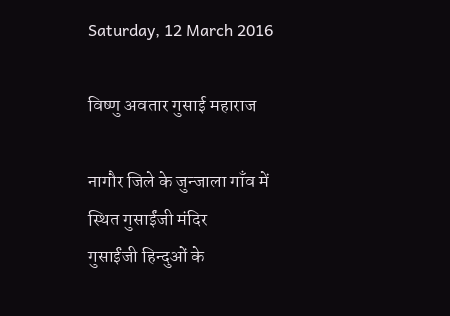Saturday, 12 March 2016

विष्णु अवतार गुसाई महाराज

नागौर जिले के जुन्जाला गाँव में स्थित गुसाईंजी मंदिर
गुसाईंजी हिन्दुओं के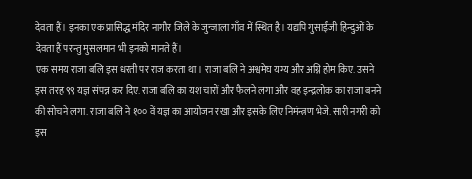देवता हैं। इनका एक प्रासिद्ध मंदिर नागौर जिले के जुन्जाला गाँव में स्थित है। यद्यपि गुसाईंजी हिन्दुओं के देवता हैं परन्तु मुसलमान भी इनको मानते हैं।
एक समय राजा बलि इस धरती पर राज करता था। राजा बलि ने अश्वमेघ यग्य और अग्नि होम किए. उसने इस तरह ९९ यज्ञ संपन्न कर दिए. राजा बलि का यश चारों और फैलने लगा और वह इन्द्रलोक का राजा बनने की सोचने लगा. राजा बलि ने १०० वें यज्ञ का आयोजन रखा और इसके लिए निमंन्त्रण भेजे. सारी नगरी को इस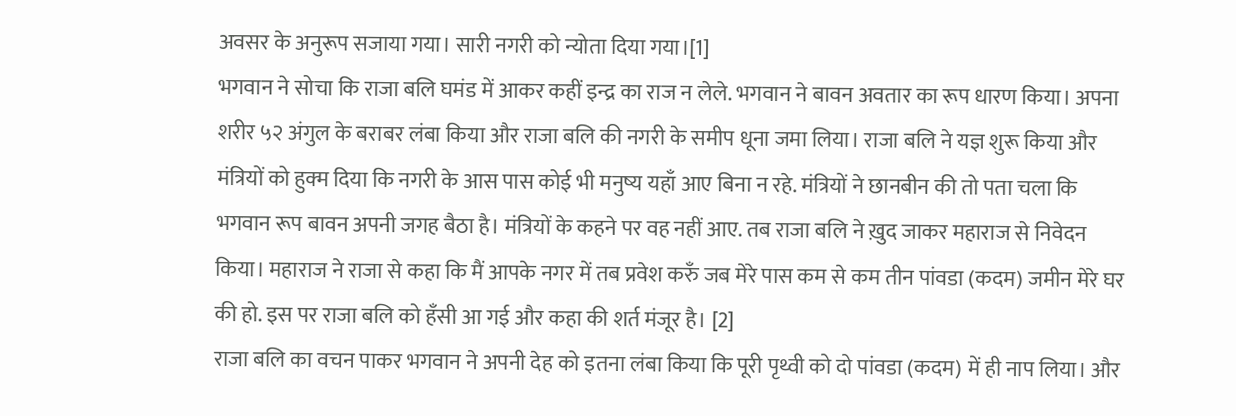अवसर के अनुरूप सजाया गया। सारी नगरी को न्योता दिया गया।[1]
भगवान ने सोचा कि राजा बलि घमंड में आकर कहीं इन्द्र का राज न लेले. भगवान ने बावन अवतार का रूप धारण किया। अपना शरीर ५२ अंगुल के बराबर लंबा किया और राजा बलि की नगरी के समीप धूना जमा लिया। राजा बलि ने यज्ञ शुरू किया और मंत्रियों को हुक्म दिया कि नगरी के आस पास कोई भी मनुष्य यहाँ आए बिना न रहे. मंत्रियों ने छानबीन की तो पता चला कि भगवान रूप बावन अपनी जगह बैठा है। मंत्रियों के कहने पर वह नहीं आए. तब राजा बलि ने ख़ुद जाकर महाराज से निवेदन किया। महाराज ने राजा से कहा कि मैं आपके नगर में तब प्रवेश करुँ जब मेरे पास कम से कम तीन पांवडा (कदम) जमीन मेरे घर की हो. इस पर राजा बलि को हँसी आ गई और कहा की शर्त मंजूर है। [2]
राजा बलि का वचन पाकर भगवान ने अपनी देह को इतना लंबा किया कि पूरी पृथ्वी को दो पांवडा (कदम) में ही नाप लिया। और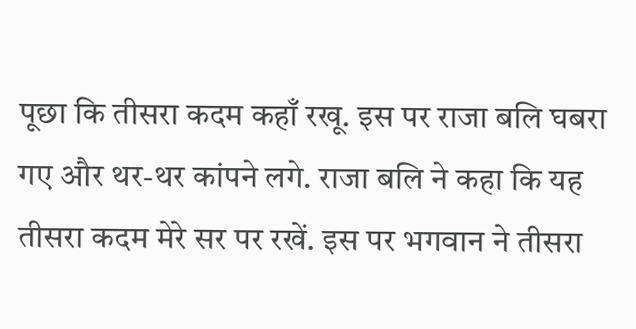पूछा कि तीसरा कदम कहाँ रखू. इस पर राजा बलि घबरा गए और थर-थर कांपने लगे. राजा बलि ने कहा कि यह तीसरा कदम मेरे सर पर रखें. इस पर भगवान ने तीसरा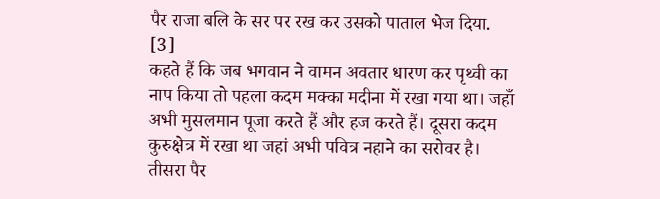पैर राजा बलि के सर पर रख कर उसको पाताल भेज दिया. [3]
कहते हैं कि जब भगवान ने वामन अवतार धारण कर पृथ्वी का नाप किया तो पहला कदम मक्का मदीना में रखा गया था। जहाँ अभी मुसलमान पूजा करते हैं और हज करते हैं। दूसरा कदम कुरुक्षेत्र में रखा था जहां अभी पवित्र नहाने का सरोवर है। तीसरा पैर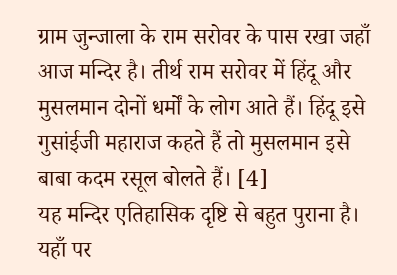ग्राम जुन्जाला के राम सरोवर के पास रखा जहाँ आज मन्दिर है। तीर्थ राम सरोवर में हिंदू और मुसलमान दोनों धर्मों के लोग आते हैं। हिंदू इसे गुसांईजी महाराज कहते हैं तो मुसलमान इसे बाबा कदम रसूल बोलते हैं। [4]
यह मन्दिर एतिहासिक दृष्टि से बहुत पुराना है। यहाँ पर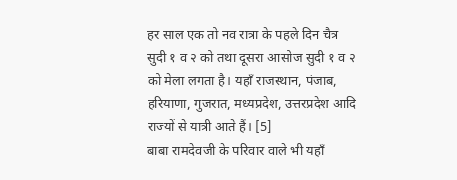हर साल एक तो नव रात्रा के पहले दिन चैत्र सुदी १ व २ को तथा दूसरा आसोज सुदी १ व २ को मेला लगता है। यहाँ राजस्थान, पंजाब, हरियाणा, गुजरात, मध्यप्रदेश, उत्तरप्रदेश आदि राज्यों से यात्री आते हैं। [5]
बाबा रामदेवजी के परिवार वाले भी यहाँ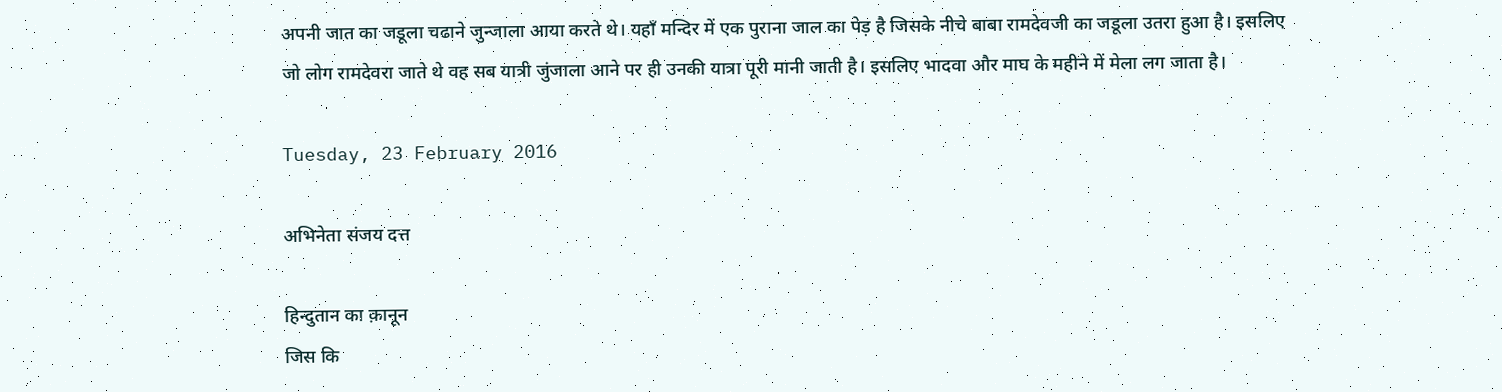अपनी जात का जडूला चढाने जुन्जाला आया करते थे। यहाँ मन्दिर में एक पुराना जाल का पेड़ है जिसके नीचे बाबा रामदेवजी का जडूला उतरा हुआ है। इसलिए जो लोग रामदेवरा जाते थे वह सब यात्री जुंजाला आने पर ही उनकी यात्रा पूरी मानी जाती है। इसलिए भादवा और माघ के महीने में मेला लग जाता है।

Tuesday, 23 February 2016

अभिनेता संजय दत्त

हिन्दुतान का क़ानून
जिस कि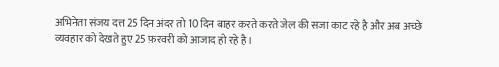अभिनेता संजय दत्त 25 दिन अंदर तो 10 दिन बाहर करते करते जेल की सजा काट रहे है और अब अच्छे व्यवहार को देखते हुए 25 फ़रवरी को आजाद हो रहे है।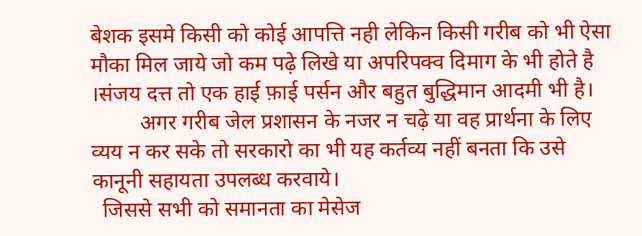बेशक इसमे किसी को कोई आपत्ति नही लेकिन किसी गरीब को भी ऐसा मौका मिल जाये जो कम पढ़े लिखे या अपरिपक्व दिमाग के भी होते है ।संजय दत्त तो एक हाई फ़ाई पर्सन और बहुत बुद्धिमान आदमी भी है।
         अगर गरीब जेल प्रशासन के नजर न चढ़े या वह प्रार्थना के लिए व्यय न कर सके तो सरकारो का भी यह कर्तव्य नहीं बनता कि उसे कानूनी सहायता उपलब्ध करवाये।
  जिससे सभी को समानता का मेसेज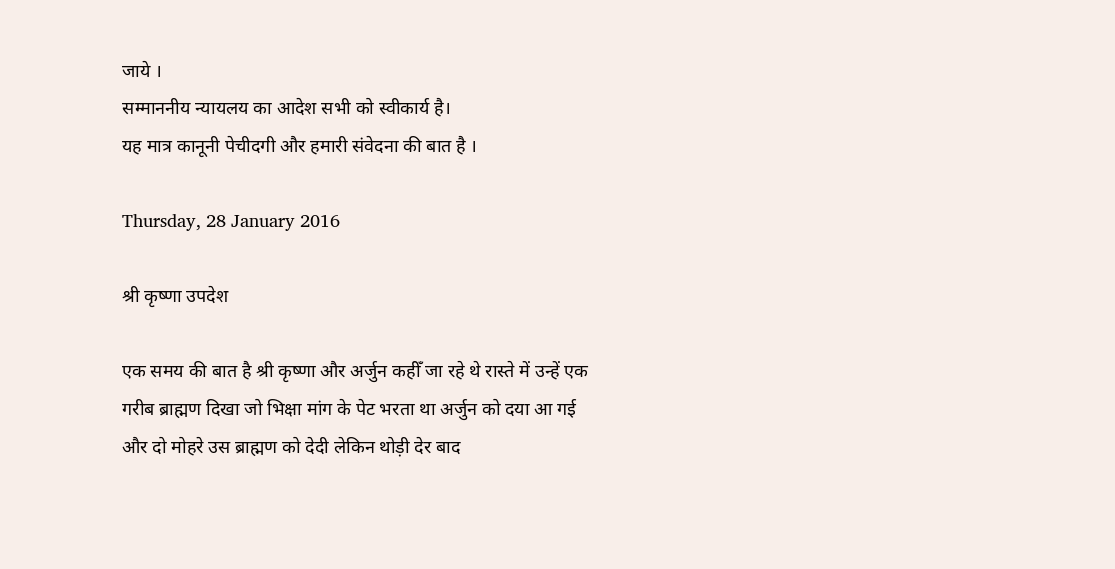जाये ।
सम्माननीय न्यायलय का आदेश सभी को स्वीकार्य है।
यह मात्र कानूनी पेचीदगी और हमारी संवेदना की बात है ।

Thursday, 28 January 2016

श्री कृष्णा उपदेश

एक समय की बात है श्री कृष्णा और अर्जुन कहीँ जा रहे थे रास्ते में उन्हें एक गरीब ब्राह्मण दिखा जो भिक्षा मांग के पेट भरता था अर्जुन को दया आ गई और दो मोहरे उस ब्राह्मण को देदी लेकिन थोड़ी देर बाद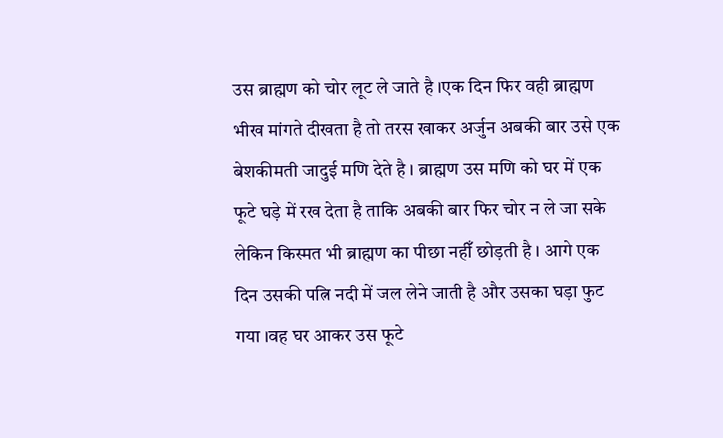उस ब्राह्मण को चोर लूट ले जाते है ।एक दिन फिर वही ब्राह्मण भीख मांगते दीखता है तो तरस खाकर अर्जुन अबकी बार उसे एक बेशकीमती जादुई मणि देते है । ब्राह्मण उस मणि को घर में एक फूटे घड़े में रख देता है ताकि अबकी बार फिर चोर न ले जा सके लेकिन किस्मत भी ब्राह्मण का पीछा नहीँ छोड़ती है । आगे एक दिन उसकी पत्नि नदी में जल लेने जाती है और उसका घड़ा फुट गया ।वह घर आकर उस फूटे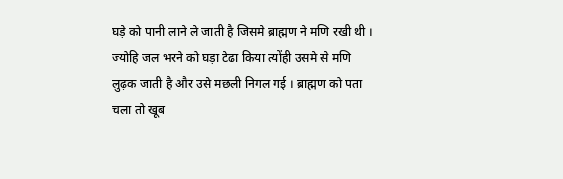घड़े को पानी लाने ले जाती है जिसमे ब्राह्मण ने मणि रखी थी । ज्योहि जल भरने को घड़ा टेढा किया त्योंही उसमे से मणि लुढ़क जाती है और उसे मछली निगल गई । ब्राह्मण को पता चला तो खूब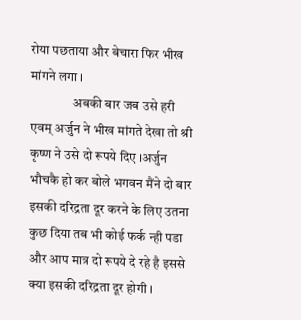रोया पछताया और बेचारा फिर भीख मांगने लगा ।
                अबकी बार जब उसे हरी एवम् अर्जुन ने भीख मांगते देखा तो श्री कृष्ण ने उसे दो रूपये दिए ।अर्जुन भौचकै हो कर बोले भगवन मैंने दो बार इसकी दरिद्रता दूर करने के लिए उतना कुछ दिया तब भी कोई फर्क न्ही पडा और आप मात्र दो रूपये दे रहे है इससे क्या इसकी दरिद्रता दूर होगी ।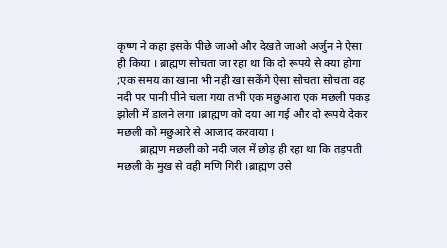कृष्ण ने कहा इसके पीछे जाओ और देखते जाओ अर्जुन ने ऐसा ही किया । ब्राह्मण सोचता जा रहा था कि दो रूपये से क्या होगा ;एक समय का खाना भी नही खा सकेंगे ऐसा सोचता सोचता वह नदी पर पानी पीने चला गया तभी एक मछुआरा एक मछली पकड़ झोली में डालने लगा ।ब्राह्मण को दया आ गई और दो रूपये देकर मछली को मछुआरे से आजाद करवाया ।
        ब्राह्मण मछली को नदी जल में छोड़ ही रहा था कि तड़पती मछली के मुख से वही मणि गिरी ।ब्राह्मण उसे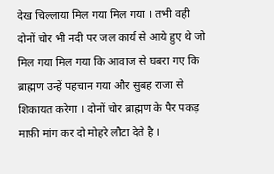देख चिल्लाया मिल गया मिल गया । तभी वही दोनों चोर भी नदी पर जल कार्य से आये हुए थे जो मिल गया मिल गया कि आवाज से घबरा गए कि ब्राह्मण उन्हें पहचान गया और सुबह राजा से  शिकायत करेगा । दोनों चोर ब्राह्मण के पैर पकड़ माफ़ी मांग कर दो मोहरे लौटा देते है ।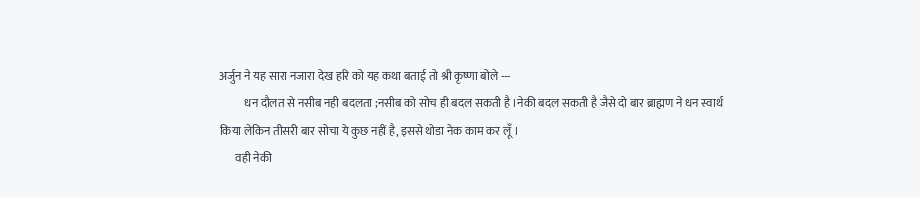अर्जुन ने यह सारा नजारा देख हरि को यह कथा बताई तो श्री कृष्णा बोले ---
           धन दौलत से नसीब नही बदलता ;नसीब को सोच ही बदल सकती है ।नेकी बदल सकती है जैसे दो बार ब्राह्मण ने धन स्वार्थ किया लेकिन तीसरी बार सोचा ये कुछ नहीं है, इससे थोडा नेक काम कर लूँ ।
       वही नेकी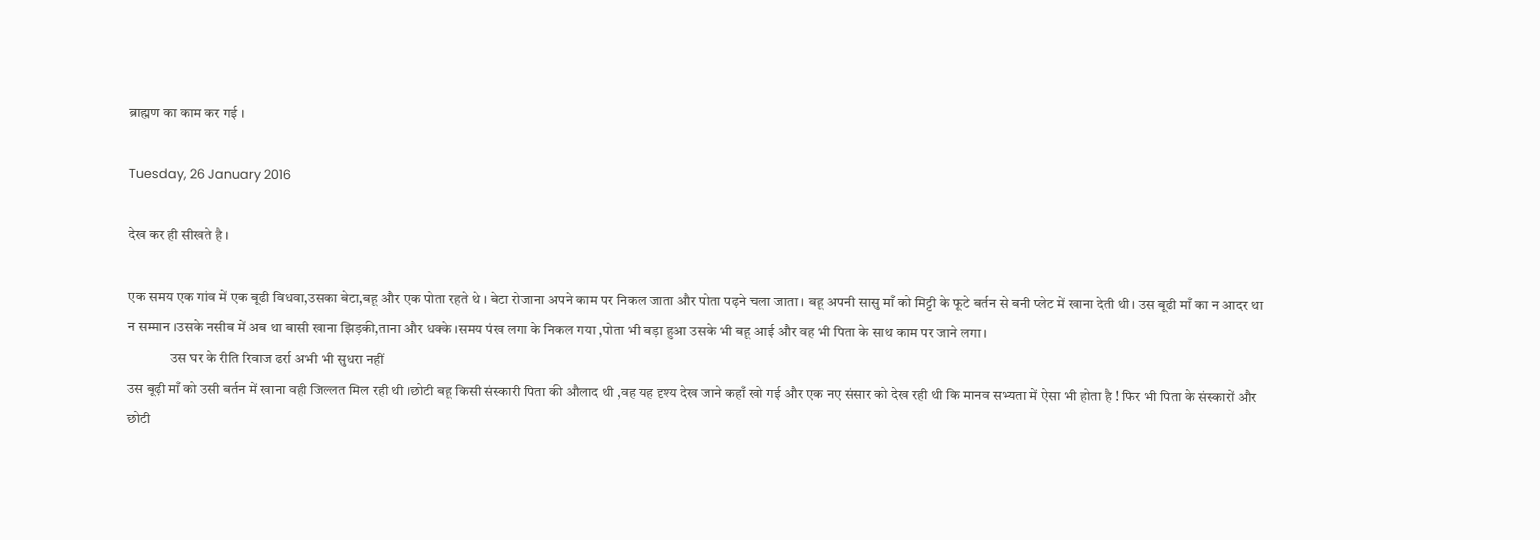ब्राह्मण का काम कर गई ।

Tuesday, 26 January 2016

देख कर ही सीखते है ।

एक समय एक गांव में एक बूढी विधवा,उसका बेटा,बहू और एक पोता रहते थे । बेटा रोजाना अपने काम पर निकल जाता और पोता पढ़ने चला जाता । बहू अपनी सासु माँ को मिट्टी के फूटे बर्तन से बनी प्लेट में खाना देती थी। उस बूढी माँ का न आदर था न सम्मान ।उसके नसीब में अब था बासी खाना झिड़की,ताना और धक्के ।समय पंख लगा के निकल गया ,पोता भी बड़ा हुआ उसके भी बहू आई और वह भी पिता के साथ काम पर जाने लगा ।
               उस घर के रीति रिवाज ढर्रा अभी भी सुधरा नहीं
उस बूढ़ी माँ को उसी बर्तन में खाना वही जिल्लत मिल रही थी ।छोटी बहू किसी संस्कारी पिता की औलाद थी ,वह यह दृश्य देख जाने कहाँ खो गई और एक नए संसार को देख रही थी कि मानव सभ्यता में ऐसा भी होता है ! फिर भी पिता के संस्कारों और छोटी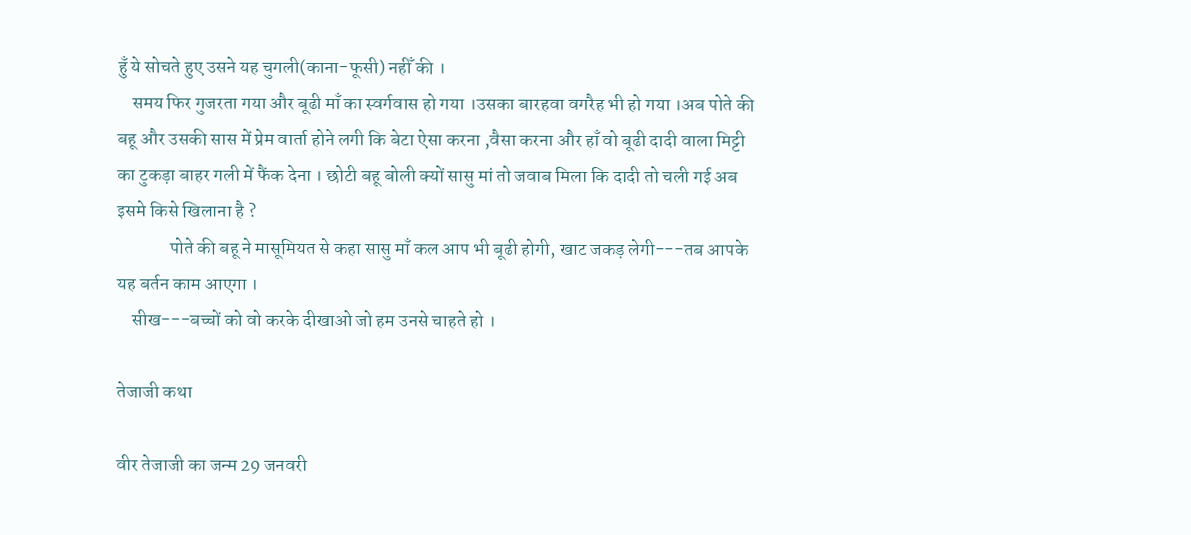हुँ ये सोचते हुए उसने यह चुगली(काना-फूसी) नहीँ की ।
    समय फिर गुजरता गया और बूढी माँ का स्वर्गवास हो गया ।उसका बारहवा वगरैह भी हो गया ।अब पोते की बहू और उसकी सास में प्रेम वार्ता होने लगी कि बेटा ऐसा करना ,वैसा करना और हाँ वो बूढी दादी वाला मिट्टी का टुकड़ा बाहर गली में फैंक देना । छोटी बहू बोली क्यों सासु मां तो जवाब मिला कि दादी तो चली गई अब इसमे किसे खिलाना है ?
              पोते की बहू ने मासूमियत से कहा सासु माँ कल आप भी बूढी होगी, खाट जकड़ लेगी---तब आपके यह बर्तन काम आएगा ।
    सीख---बच्चों को वो करके दीखाओ जो हम उनसे चाहते हो ।

तेजाजी कथा

वीर तेजाजी का जन्म 29 जनवरी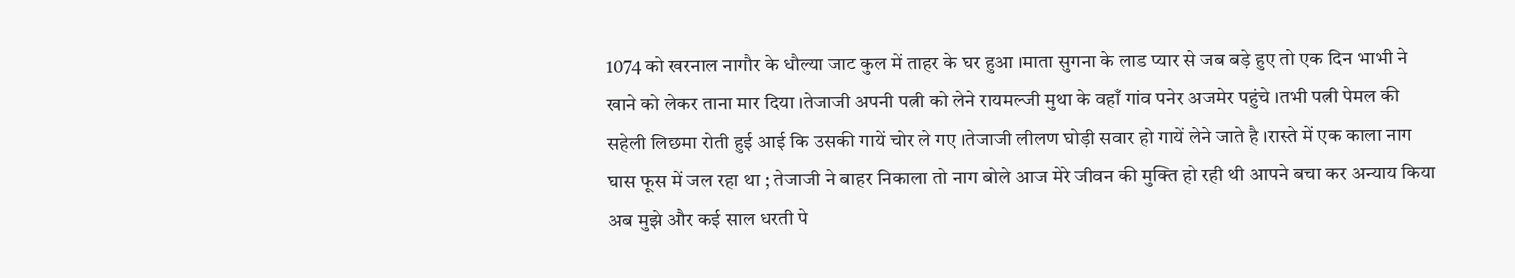1074 को खरनाल नागौर के धौल्या जाट कुल में ताहर के घर हुआ ।माता सुगना के लाड प्यार से जब बड़े हुए तो एक दिन भाभी ने खाने को लेकर ताना मार दिया ।तेजाजी अपनी पत्नी को लेने रायमल्जी मुथा के वहाँ गांव पनेर अजमेर पहुंचे ।तभी पत्नी पेमल की सहेली लिछमा रोती हुई आई कि उसकी गायें चोर ले गए ।तेजाजी लीलण घोड़ी सवार हो गायें लेने जाते है ।रास्ते में एक काला नाग घास फूस में जल रहा था ; तेजाजी ने बाहर निकाला तो नाग बोले आज मेरे जीवन की मुक्ति हो रही थी आपने बचा कर अन्याय किया अब मुझे और कई साल धरती पे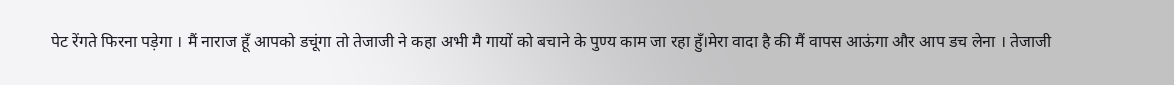पेट रेंगते फिरना पड़ेगा । मैं नाराज हूँ आपको डचूंगा तो तेजाजी ने कहा अभी मै गायों को बचाने के पुण्य काम जा रहा हुँ।मेरा वादा है की मैं वापस आऊंगा और आप डच लेना । तेजाजी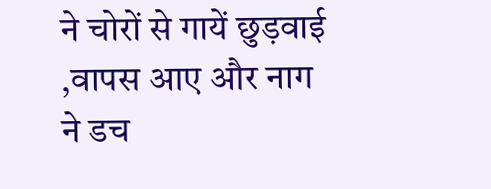ने चोरों से गायें छुड़वाई ,वापस आए और नाग ने डच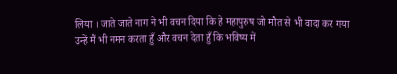लिया । जाते जाते नाग ने भी वचन दिया कि हे महापुरुष जो मौत से भी वादा कर गया उन्हें मैं भी नमन करता हुँ और वचन देता हुँ कि भविष्य में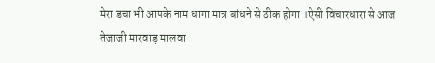मेरा डचा भी आपके नाम धागा मात्र बांधने से ठीक होगा ।ऐसी विचारधारा से आज तेजाजी मारवाड़ मालवा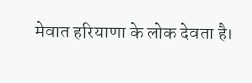मेवात हरियाणा के लोक देवता है।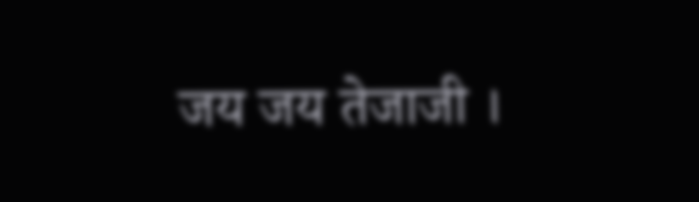जय जय तेजाजी ।